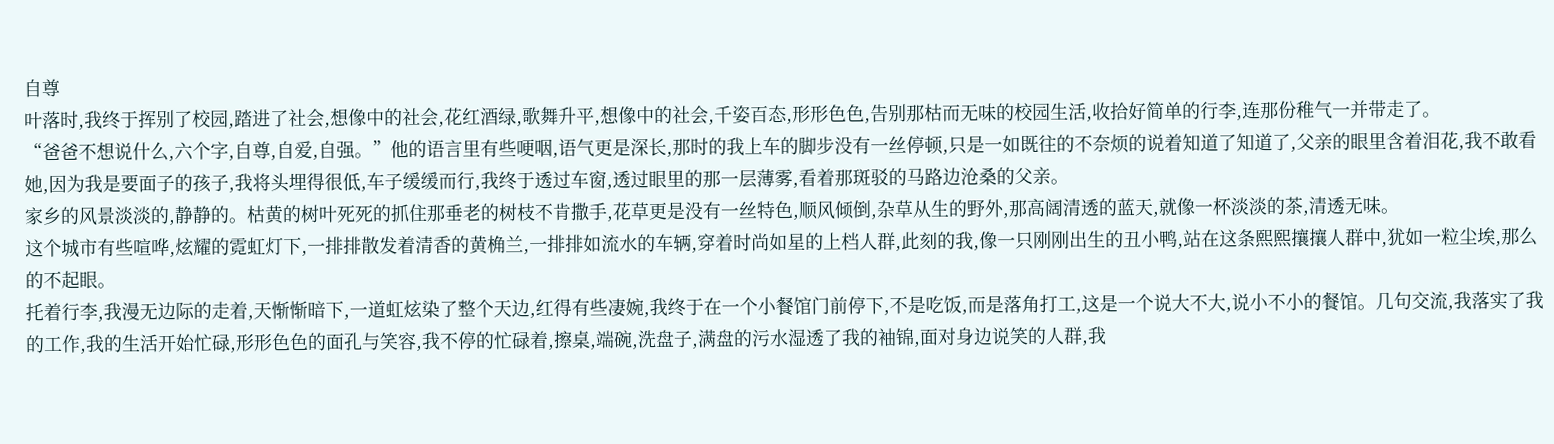自尊
叶落时,我终于挥别了校园,踏进了社会,想像中的社会,花红酒绿,歌舞升平,想像中的社会,千姿百态,形形色色,告别那枯而无味的校园生活,收拾好简单的行李,连那份稚气一并带走了。
“爸爸不想说什么,六个字,自尊,自爱,自强。”他的语言里有些哽咽,语气更是深长,那时的我上车的脚步没有一丝停顿,只是一如既往的不奈烦的说着知道了知道了,父亲的眼里含着泪花,我不敢看她,因为我是要面子的孩子,我将头埋得很低,车子缓缓而行,我终于透过车窗,透过眼里的那一层薄雾,看着那斑驳的马路边沧桑的父亲。
家乡的风景淡淡的,静静的。枯黄的树叶死死的抓住那垂老的树枝不肯撒手,花草更是没有一丝特色,顺风倾倒,杂草从生的野外,那高阔清透的蓝天,就像一杯淡淡的茶,清透无味。
这个城市有些喧哗,炫耀的霓虹灯下,一排排散发着清香的黄桷兰,一排排如流水的车辆,穿着时尚如星的上档人群,此刻的我,像一只刚刚出生的丑小鸭,站在这条熙熙攘攘人群中,犹如一粒尘埃,那么的不起眼。
托着行李,我漫无边际的走着,天惭惭暗下,一道虹炫染了整个天边,红得有些凄婉,我终于在一个小餐馆门前停下,不是吃饭,而是落角打工,这是一个说大不大,说小不小的餐馆。几句交流,我落实了我的工作,我的生活开始忙碌,形形色色的面孔与笑容,我不停的忙碌着,擦桌,端碗,洗盘子,满盘的污水湿透了我的袖锦,面对身边说笑的人群,我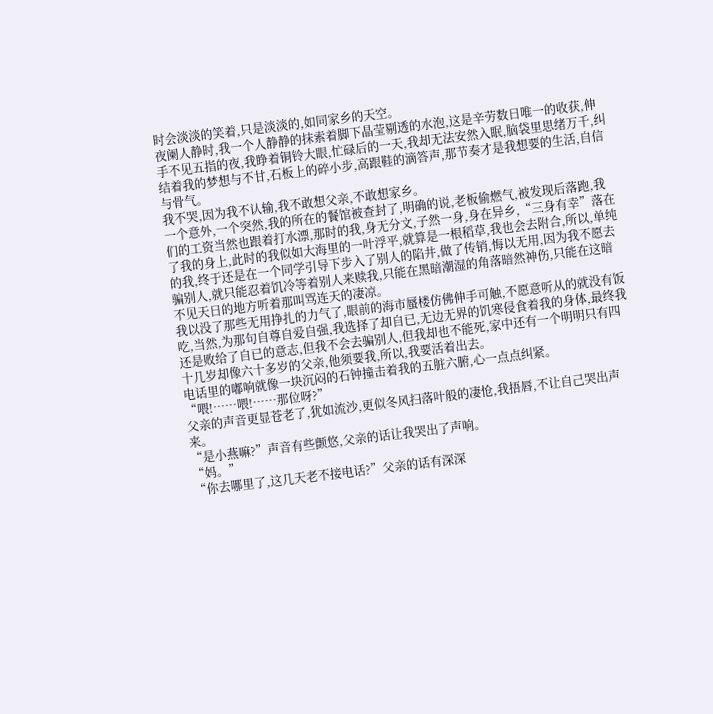时会淡淡的笑着,只是淡淡的,如同家乡的天空。
夜阑人静时,我一个人静静的抹索着脚下晶莹剔透的水泡,这是辛劳数日唯一的收获,伸手不见五指的夜,我睁着铜铃大眼,忙碌后的一天,我却无法安然入眠,脑袋里思绪万千,纠结着我的梦想与不甘,石板上的碎小步,高跟鞋的滴答声,那节奏才是我想要的生活,自信与骨气。
我不哭,因为我不认输,我不敢想父亲,不敢想家乡。
一个意外,一个突然,我的所在的餐馆被查封了,明确的说,老板偷燃气,被发现后落跑,我们的工资当然也跟着打水漂,那时的我,身无分文,子然一身,身在异乡,“三身有幸”落在了我的身上,此时的我似如大海里的一叶浮平,就算是一根稻草,我也会去附合,所以,单纯的我,终于还是在一个同学引导下步入了别人的陷井,做了传销,悔以无用,因为我不愿去骗别人,就只能忍着饥冷等着别人来赎我,只能在黑暗潮湿的角落暗然神伤,只能在这暗不见天日的地方听着那叫骂连天的凄凉。
我以没了那些无用挣扎的力气了,眼前的海市蜃楼仿佛伸手可触,不愿意听从的就没有饭吃,当然,为那句自尊自爱自强,我选择了却自已,无边无界的饥寒侵食着我的身体,最终我还是败给了自已的意志,但我不会去骗别人,但我却也不能死,家中还有一个明明只有四十几岁却像六十多岁的父亲,他须要我,所以,我要活着出去。
电话里的嘟响就像一块沉闷的石钟撞击着我的五脏六腑,心一点点纠紧。
“喂!……喂!……那位呀?”
父亲的声音更显苍老了,犹如流沙,更似冬风扫落叶般的凄怆,我捂唇,不让自己哭出声来。
“是小燕嘛?”声音有些颤悠,父亲的话让我哭出了声响。
“妈。”
“你去哪里了,这几天老不接电话?”父亲的话有深深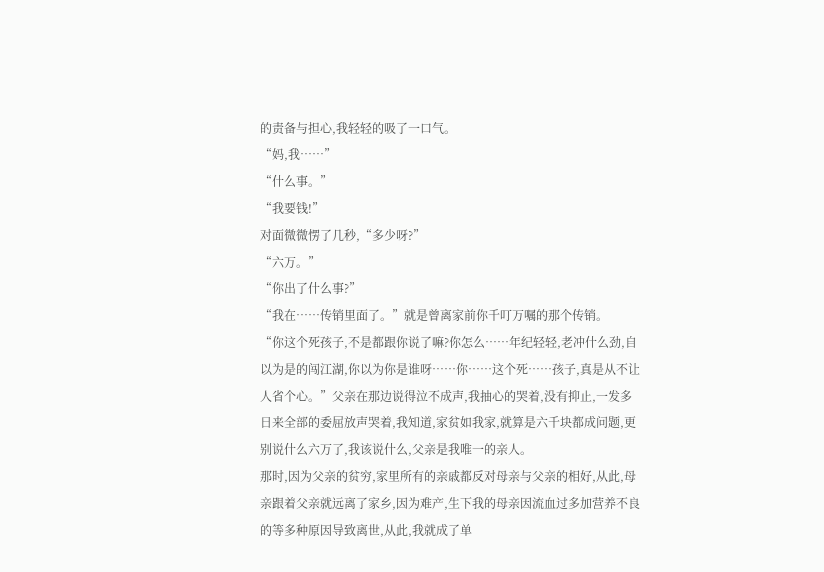的责备与担心,我轻轻的吸了一口气。
“妈,我……”
“什么事。”
“我要钱!”
对面微微愣了几秒,“多少呀?”
“六万。”
“你出了什么事?”
“我在……传销里面了。”就是曾离家前你千叮万嘱的那个传销。
“你这个死孩子,不是都跟你说了嘛?你怎么……年纪轻轻,老冲什么劲,自以为是的闯江湖,你以为你是谁呀……你……这个死……孩子,真是从不让人省个心。”父亲在那边说得泣不成声,我抽心的哭着,没有抑止,一发多日来全部的委屈放声哭着,我知道,家贫如我家,就算是六千块都成问题,更别说什么六万了,我该说什么,父亲是我唯一的亲人。
那时,因为父亲的贫穷,家里所有的亲戚都反对母亲与父亲的相好,从此,母亲跟着父亲就远离了家乡,因为难产,生下我的母亲因流血过多加营养不良的等多种原因导致离世,从此,我就成了单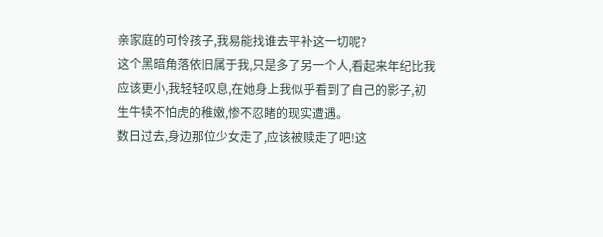亲家庭的可怜孩子,我易能找谁去平补这一切呢?
这个黑暗角落依旧属于我,只是多了另一个人,看起来年纪比我应该更小,我轻轻叹息,在她身上我似乎看到了自己的影子,初生牛犊不怕虎的稚嫩,惨不忍睹的现实遭遇。
数日过去,身边那位少女走了,应该被赎走了吧!这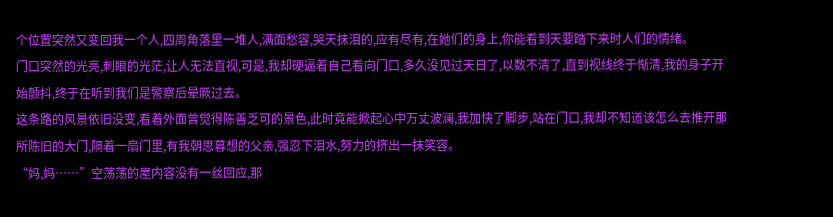个位置突然又变回我一个人,四周角落里一堆人,满面愁容,哭天抹泪的,应有尽有,在她们的身上,你能看到天要踏下来时人们的情绪。
门口突然的光亮,刺眼的光茫,让人无法直视,可是,我却硬逼着自己看向门口,多久没见过天日了,以数不清了,直到视线终于惭清,我的身子开始颤抖,终于在听到我们是警察后晕厥过去。
这条路的风景依旧没变,看着外面曾觉得陈善乏可的景色,此时竟能掀起心中万丈波澜,我加快了脚步,站在门口,我却不知道该怎么去推开那所陈旧的大门,隔着一扇门里,有我朝思暮想的父亲,强忍下泪水,努力的挤出一抹笑容。
“妈,妈……”空荡荡的屋内容没有一丝回应,那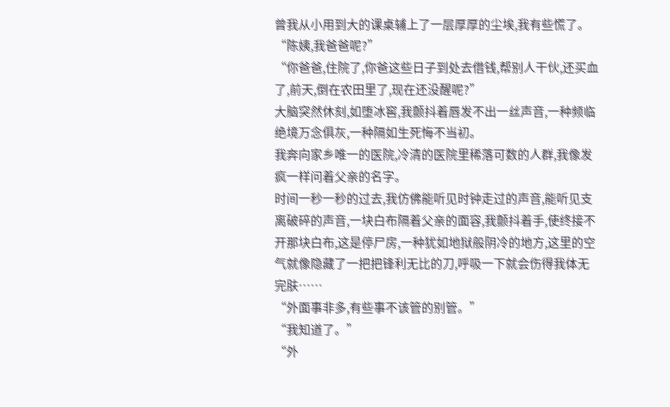曾我从小用到大的课桌辅上了一层厚厚的尘埃,我有些慌了。
“陈姨,我爸爸呢?”
“你爸爸,住院了,你爸这些日子到处去借钱,帮别人干伙,还买血了,前天,倒在农田里了,现在还没醒呢?”
大脑突然休刻,如堕冰窖,我颤抖着唇发不出一丝声音,一种频临绝境万念俱灰,一种隔如生死悔不当初。
我奔向家乡唯一的医院,冷清的医院里稀落可数的人群,我像发疯一样问着父亲的名字。
时间一秒一秒的过去,我仿佛能听见时钟走过的声音,能听见支离破碎的声音,一块白布隔着父亲的面容,我颤抖着手,使终接不开那块白布,这是停尸房,一种犹如地狱般阴冷的地方,这里的空气就像隐藏了一把把锋利无比的刀,呼吸一下就会伤得我体无完肤……
“外面事非多,有些事不该管的别管。”
“我知道了。”
“外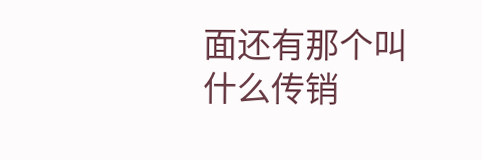面还有那个叫什么传销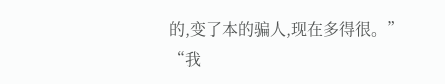的,变了本的骗人,现在多得很。”
“我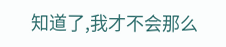知道了,我才不会那么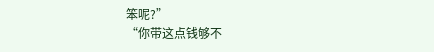笨呢?”
“你带这点钱够不